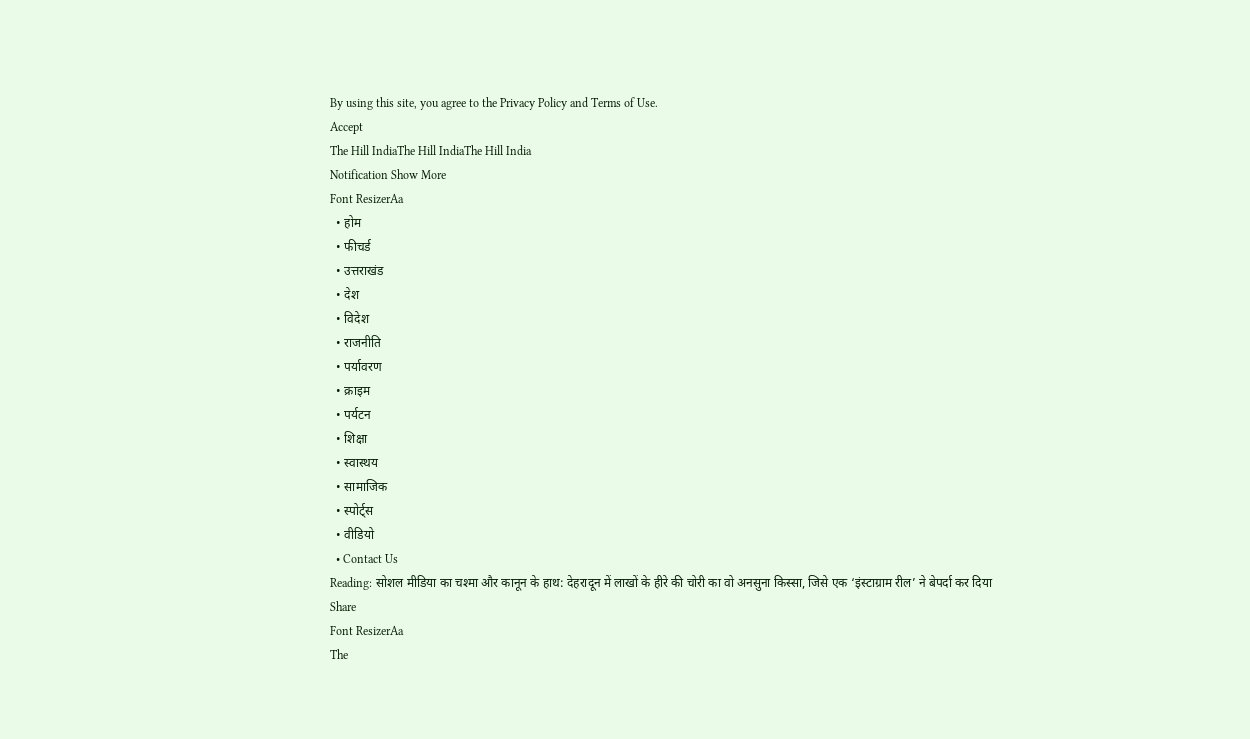By using this site, you agree to the Privacy Policy and Terms of Use.
Accept
The Hill IndiaThe Hill IndiaThe Hill India
Notification Show More
Font ResizerAa
  • होम
  • फीचर्ड
  • उत्तराखंड
  • देश
  • विदेश
  • राजनीति
  • पर्यावरण
  • क्राइम
  • पर्यटन
  • शिक्षा
  • स्वास्थय
  • सामाजिक
  • स्पोर्ट्स
  • वीडियो
  • Contact Us
Reading: सोशल मीडिया का चश्मा और कानून के हाथ: देहरादून में लाखों के हीरे की चोरी का वो अनसुना किस्सा, जिसे एक ‘इंस्टाग्राम रील’ ने बेपर्दा कर दिया
Share
Font ResizerAa
The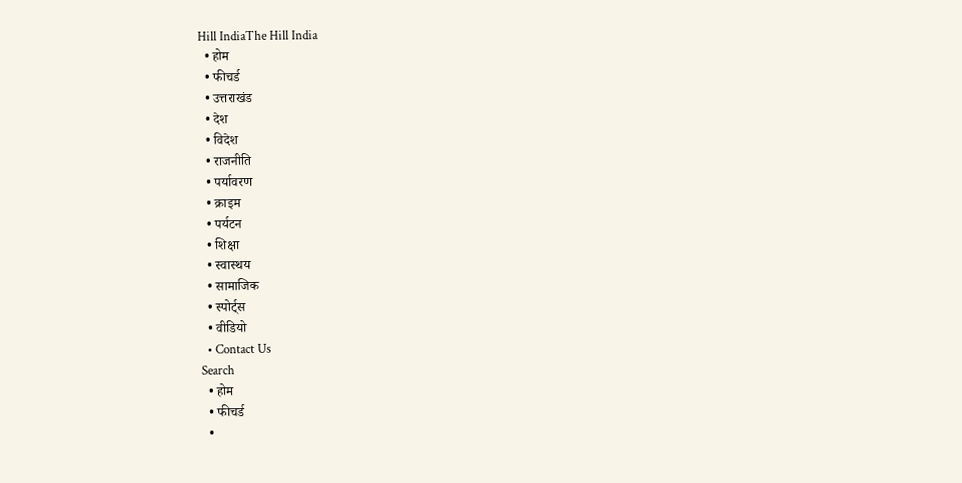Hill IndiaThe Hill India
  • होम
  • फीचर्ड
  • उत्तराखंड
  • देश
  • विदेश
  • राजनीति
  • पर्यावरण
  • क्राइम
  • पर्यटन
  • शिक्षा
  • स्वास्थय
  • सामाजिक
  • स्पोर्ट्स
  • वीडियो
  • Contact Us
Search
  • होम
  • फीचर्ड
  •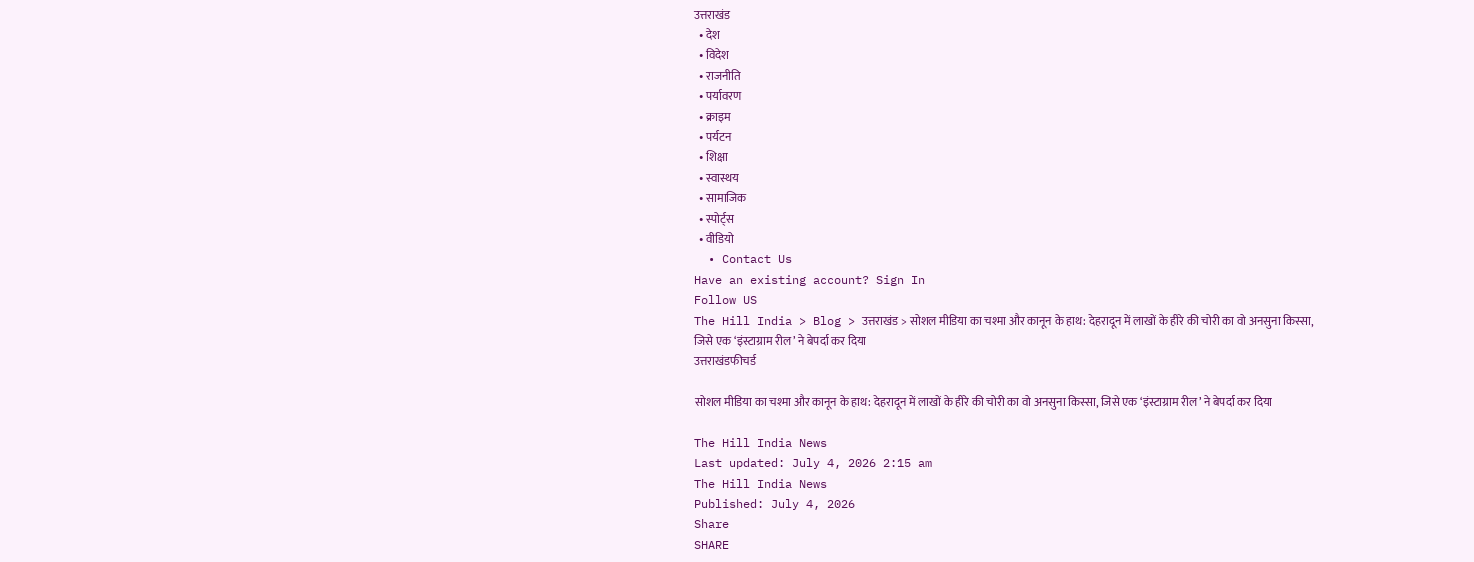उत्तराखंड
  • देश
  • विदेश
  • राजनीति
  • पर्यावरण
  • क्राइम
  • पर्यटन
  • शिक्षा
  • स्वास्थय
  • सामाजिक
  • स्पोर्ट्स
  • वीडियो
  • Contact Us
Have an existing account? Sign In
Follow US
The Hill India > Blog > उत्तराखंड > सोशल मीडिया का चश्मा और कानून के हाथ: देहरादून में लाखों के हीरे की चोरी का वो अनसुना किस्सा, जिसे एक ‘इंस्टाग्राम रील’ ने बेपर्दा कर दिया
उत्तराखंडफीचर्ड

सोशल मीडिया का चश्मा और कानून के हाथ: देहरादून में लाखों के हीरे की चोरी का वो अनसुना किस्सा, जिसे एक ‘इंस्टाग्राम रील’ ने बेपर्दा कर दिया

The Hill India News
Last updated: July 4, 2026 2:15 am
The Hill India News
Published: July 4, 2026
Share
SHARE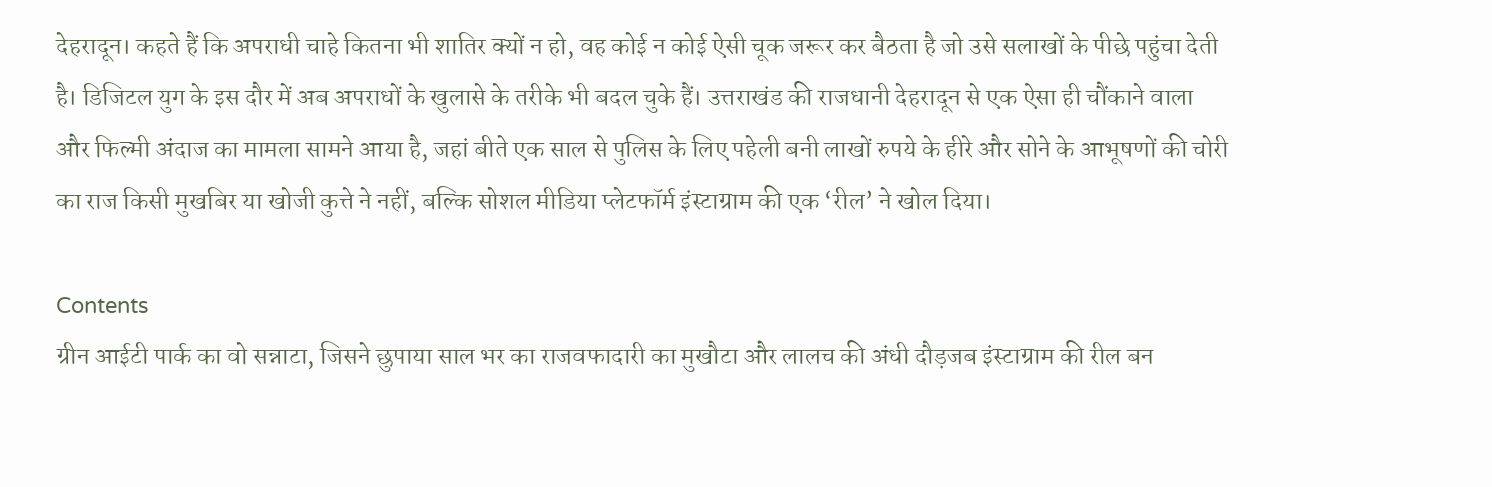देहरादून। कहते हैं कि अपराधी चाहे कितना भी शातिर क्यों न हो, वह कोई न कोई ऐसी चूक जरूर कर बैठता है जो उसे सलाखों के पीछे पहुंचा देती है। डिजिटल युग के इस दौर में अब अपराधों के खुलासे के तरीके भी बदल चुके हैं। उत्तराखंड की राजधानी देहरादून से एक ऐसा ही चौंकाने वाला और फिल्मी अंदाज का मामला सामने आया है, जहां बीते एक साल से पुलिस के लिए पहेली बनी लाखों रुपये के हीरे और सोने के आभूषणों की चोरी का राज किसी मुखबिर या खोजी कुत्ते ने नहीं, बल्कि सोशल मीडिया प्लेटफॉर्म इंस्टाग्राम की एक ‘रील’ ने खोल दिया।

Contents
ग्रीन आईटी पार्क का वो सन्नाटा, जिसने छुपाया साल भर का राजवफादारी का मुखौटा और लालच की अंधी दौड़जब इंस्टाग्राम की रील बन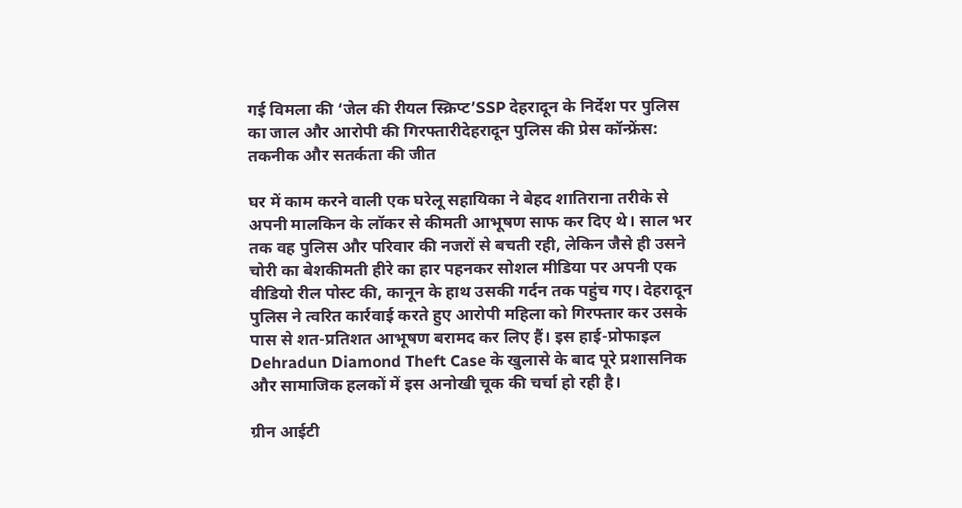गई विमला की ‘जेल की रीयल स्क्रिप्ट’SSP देहरादून के निर्देश पर पुलिस का जाल और आरोपी की गिरफ्तारीदेहरादून पुलिस की प्रेस कॉन्फ्रेंस: तकनीक और सतर्कता की जीत

घर में काम करने वाली एक घरेलू सहायिका ने बेहद शातिराना तरीके से अपनी मालकिन के लॉकर से कीमती आभूषण साफ कर दिए थे। साल भर तक वह पुलिस और परिवार की नजरों से बचती रही, लेकिन जैसे ही उसने चोरी का बेशकीमती हीरे का हार पहनकर सोशल मीडिया पर अपनी एक वीडियो रील पोस्ट की, कानून के हाथ उसकी गर्दन तक पहुंच गए। देहरादून पुलिस ने त्वरित कार्रवाई करते हुए आरोपी महिला को गिरफ्तार कर उसके पास से शत-प्रतिशत आभूषण बरामद कर लिए हैं। इस हाई-प्रोफाइल Dehradun Diamond Theft Case के खुलासे के बाद पूरे प्रशासनिक और सामाजिक हलकों में इस अनोखी चूक की चर्चा हो रही है।

ग्रीन आईटी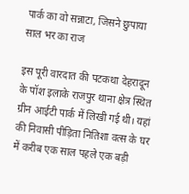पार्क का वो सन्नाटा, जिसने छुपाया साल भर का राज

इस पूरी वारदात की पटकथा देहरादून के पॉश इलाके राजपुर थाना क्षेत्र स्थित ग्रीन आईटी पार्क में लिखी गई थी। यहां की निवासी पीड़िता नितिशा वत्स के घर में करीब एक साल पहले एक बड़ी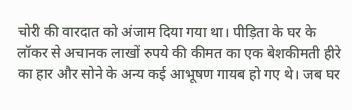चोरी की वारदात को अंजाम दिया गया था। पीड़िता के घर के लॉकर से अचानक लाखों रुपये की कीमत का एक बेशकीमती हीरे का हार और सोने के अन्य कई आभूषण गायब हो गए थे। जब घर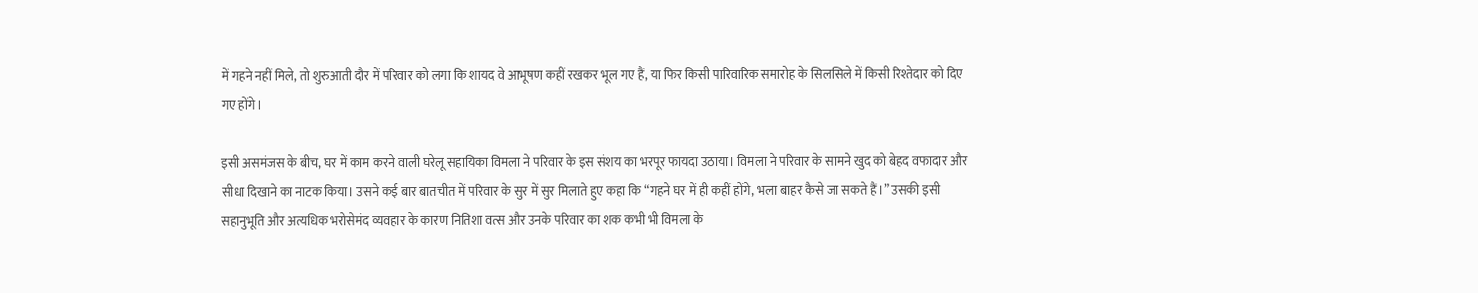में गहने नहीं मिले, तो शुरुआती दौर में परिवार को लगा कि शायद वे आभूषण कहीं रखकर भूल गए हैं, या फिर किसी पारिवारिक समारोह के सिलसिले में किसी रिश्तेदार को दिए गए होंगे।

इसी असमंजस के बीच, घर में काम करने वाली घरेलू सहायिका विमला ने परिवार के इस संशय का भरपूर फायदा उठाया। विमला ने परिवार के सामने खुद को बेहद वफादार और सीधा दिखाने का नाटक किया। उसने कई बार बातचीत में परिवार के सुर में सुर मिलाते हुए कहा कि “गहने घर में ही कहीं होंगे, भला बाहर कैसे जा सकते हैं।” उसकी इसी सहानुभूति और अत्यधिक भरोसेमंद व्यवहार के कारण नितिशा वत्स और उनके परिवार का शक कभी भी विमला के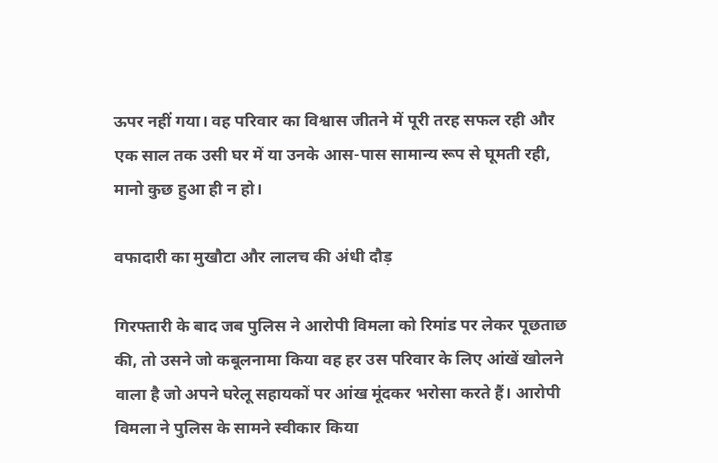ऊपर नहीं गया। वह परिवार का विश्वास जीतने में पूरी तरह सफल रही और एक साल तक उसी घर में या उनके आस-पास सामान्य रूप से घूमती रही, मानो कुछ हुआ ही न हो।

वफादारी का मुखौटा और लालच की अंधी दौड़

गिरफ्तारी के बाद जब पुलिस ने आरोपी विमला को रिमांड पर लेकर पूछताछ की, तो उसने जो कबूलनामा किया वह हर उस परिवार के लिए आंखें खोलने वाला है जो अपने घरेलू सहायकों पर आंख मूंदकर भरोसा करते हैं। आरोपी विमला ने पुलिस के सामने स्वीकार किया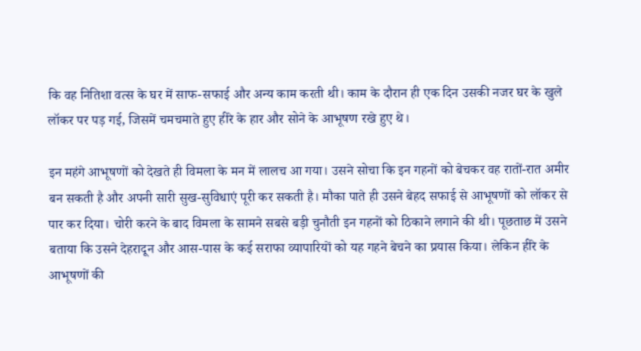कि वह नितिशा वत्स के घर में साफ-सफाई और अन्य काम करती थी। काम के दौरान ही एक दिन उसकी नजर घर के खुले लॉकर पर पड़ गई, जिसमें चमचमाते हुए हीरे के हार और सोने के आभूषण रखे हुए थे।

इन महंगे आभूषणों को देखते ही विमला के मन में लालच आ गया। उसने सोचा कि इन गहनों को बेचकर वह रातों-रात अमीर बन सकती है और अपनी सारी सुख-सुविधाएं पूरी कर सकती है। मौका पाते ही उसने बेहद सफाई से आभूषणों को लॉकर से पार कर दिया। चोरी करने के बाद विमला के सामने सबसे बड़ी चुनौती इन गहनों को ठिकाने लगाने की थी। पूछताछ में उसने बताया कि उसने देहरादून और आस-पास के कई सराफा व्यापारियों को यह गहने बेचने का प्रयास किया। लेकिन हीरे के आभूषणों की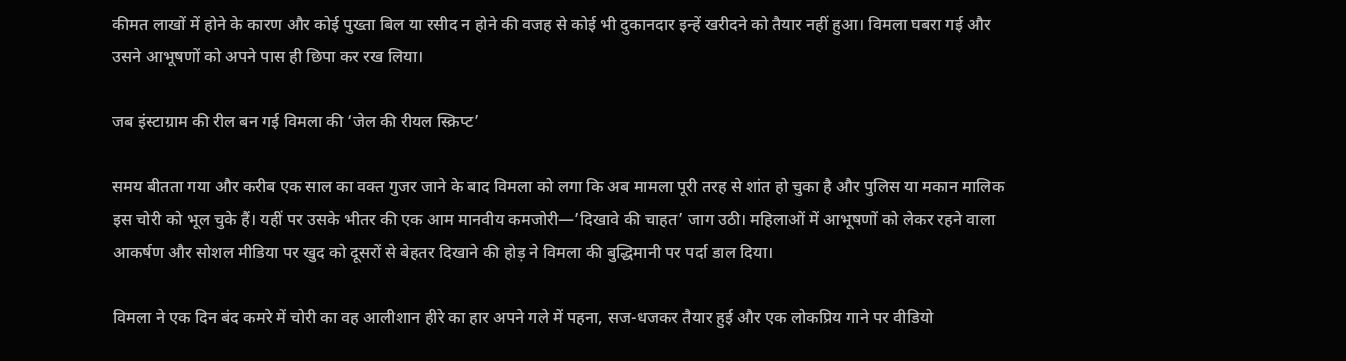कीमत लाखों में होने के कारण और कोई पुख्ता बिल या रसीद न होने की वजह से कोई भी दुकानदार इन्हें खरीदने को तैयार नहीं हुआ। विमला घबरा गई और उसने आभूषणों को अपने पास ही छिपा कर रख लिया।

जब इंस्टाग्राम की रील बन गई विमला की ‘जेल की रीयल स्क्रिप्ट’

समय बीतता गया और करीब एक साल का वक्त गुजर जाने के बाद विमला को लगा कि अब मामला पूरी तरह से शांत हो चुका है और पुलिस या मकान मालिक इस चोरी को भूल चुके हैं। यहीं पर उसके भीतर की एक आम मानवीय कमजोरी—’दिखावे की चाहत’ जाग उठी। महिलाओं में आभूषणों को लेकर रहने वाला आकर्षण और सोशल मीडिया पर खुद को दूसरों से बेहतर दिखाने की होड़ ने विमला की बुद्धिमानी पर पर्दा डाल दिया।

विमला ने एक दिन बंद कमरे में चोरी का वह आलीशान हीरे का हार अपने गले में पहना, सज-धजकर तैयार हुई और एक लोकप्रिय गाने पर वीडियो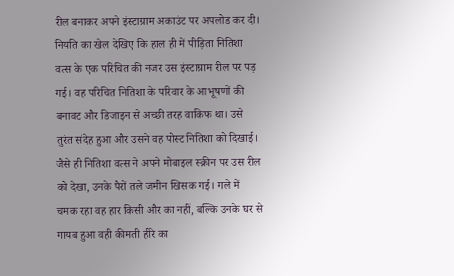रील बनाकर अपने इंस्टाग्राम अकाउंट पर अपलोड कर दी। नियति का खेल देखिए कि हाल ही में पीड़िता नितिशा वत्स के एक परिचित की नजर उस इंस्टाग्राम रील पर पड़ गई। वह परिचित नितिशा के परिवार के आभूषणों की बनावट और डिजाइन से अच्छी तरह वाकिफ था। उसे तुरंत संदेह हुआ और उसने वह पोस्ट नितिशा को दिखाई। जैसे ही नितिशा वत्स ने अपने मोबाइल स्क्रीन पर उस रील को देखा, उनके पैरों तले जमीन खिसक गई। गले में चमक रहा वह हार किसी और का नहीं, बल्कि उनके घर से गायब हुआ वही कीमती हीरे का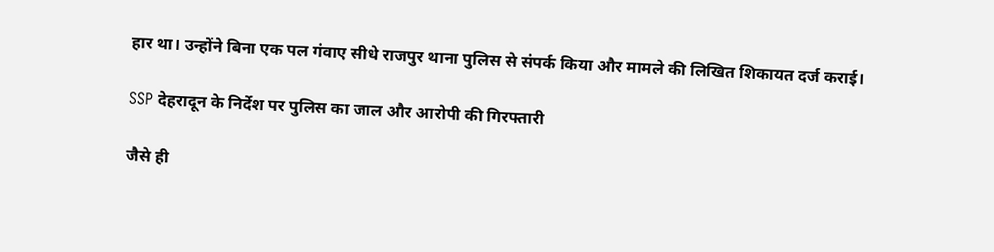हार था। उन्होंने बिना एक पल गंवाए सीधे राजपुर थाना पुलिस से संपर्क किया और मामले की लिखित शिकायत दर्ज कराई।

SSP देहरादून के निर्देश पर पुलिस का जाल और आरोपी की गिरफ्तारी

जैसे ही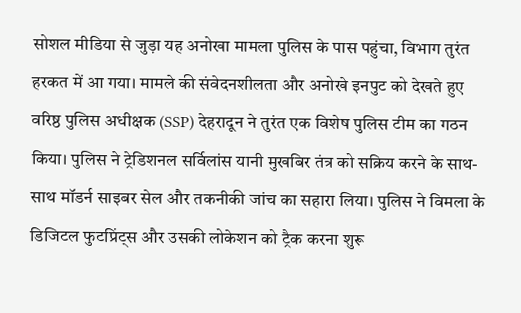सोशल मीडिया से जुड़ा यह अनोखा मामला पुलिस के पास पहुंचा, विभाग तुरंत हरकत में आ गया। मामले की संवेदनशीलता और अनोखे इनपुट को देखते हुए वरिष्ठ पुलिस अधीक्षक (SSP) देहरादून ने तुरंत एक विशेष पुलिस टीम का गठन किया। पुलिस ने ट्रेडिशनल सर्विलांस यानी मुखबिर तंत्र को सक्रिय करने के साथ-साथ मॉडर्न साइबर सेल और तकनीकी जांच का सहारा लिया। पुलिस ने विमला के डिजिटल फुटप्रिंट्स और उसकी लोकेशन को ट्रैक करना शुरू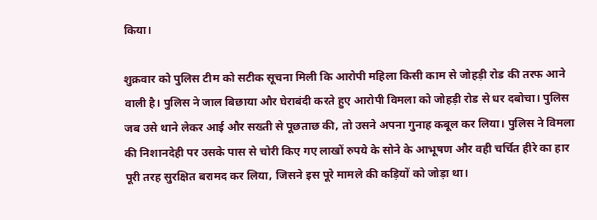किया।

शुक्रवार को पुलिस टीम को सटीक सूचना मिली कि आरोपी महिला किसी काम से जोहड़ी रोड की तरफ आने वाली है। पुलिस ने जाल बिछाया और घेराबंदी करते हुए आरोपी विमला को जोहड़ी रोड से धर दबोचा। पुलिस जब उसे थाने लेकर आई और सख्ती से पूछताछ की, तो उसने अपना गुनाह कबूल कर लिया। पुलिस ने विमला की निशानदेही पर उसके पास से चोरी किए गए लाखों रुपये के सोने के आभूषण और वही चर्चित हीरे का हार पूरी तरह सुरक्षित बरामद कर लिया, जिसने इस पूरे मामले की कड़ियों को जोड़ा था।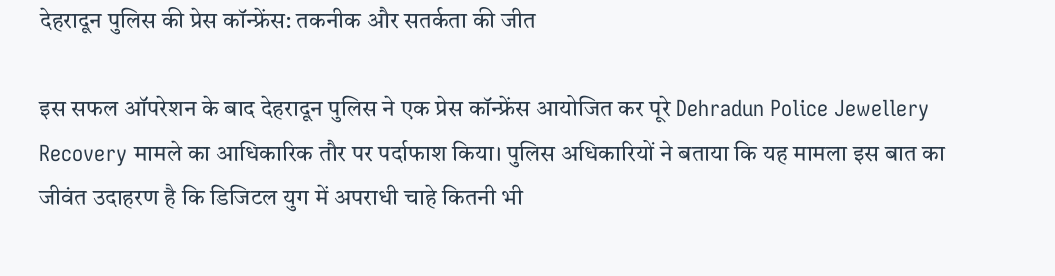देहरादून पुलिस की प्रेस कॉन्फ्रेंस: तकनीक और सतर्कता की जीत

इस सफल ऑपरेशन के बाद देहरादून पुलिस ने एक प्रेस कॉन्फ्रेंस आयोजित कर पूरे Dehradun Police Jewellery Recovery मामले का आधिकारिक तौर पर पर्दाफाश किया। पुलिस अधिकारियों ने बताया कि यह मामला इस बात का जीवंत उदाहरण है कि डिजिटल युग में अपराधी चाहे कितनी भी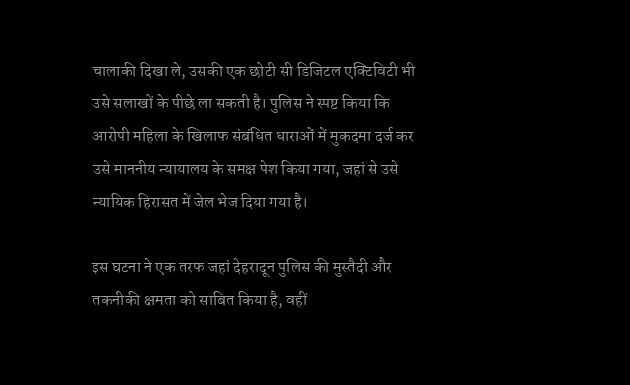चालाकी दिखा ले, उसकी एक छोटी सी डिजिटल एक्टिविटी भी उसे सलाखों के पीछे ला सकती है। पुलिस ने स्पष्ट किया कि आरोपी महिला के खिलाफ संबंधित धाराओं में मुकदमा दर्ज कर उसे माननीय न्यायालय के समक्ष पेश किया गया, जहां से उसे न्यायिक हिरासत में जेल भेज दिया गया है।

इस घटना ने एक तरफ जहां देहरादून पुलिस की मुस्तैदी और तकनीकी क्षमता को साबित किया है, वहीं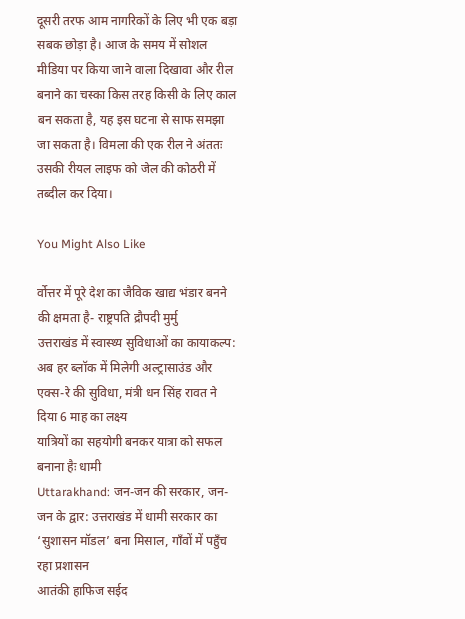दूसरी तरफ आम नागरिकों के लिए भी एक बड़ा सबक छोड़ा है। आज के समय में सोशल मीडिया पर किया जाने वाला दिखावा और रील बनाने का चस्का किस तरह किसी के लिए काल बन सकता है, यह इस घटना से साफ समझा जा सकता है। विमला की एक रील ने अंततः उसकी रीयल लाइफ को जेल की कोठरी में तब्दील कर दिया।

You Might Also Like

र्वोत्तर में पूरे देश का जैविक खाद्य भंडार बनने की क्षमता है- राष्ट्रपति द्रौपदी मुर्मु
उत्तराखंड में स्वास्थ्य सुविधाओं का कायाकल्प: अब हर ब्लॉक में मिलेगी अल्ट्रासाउंड और एक्स-रे की सुविधा, मंत्री धन सिंह रावत ने दिया 6 माह का लक्ष्य
यात्रियों का सहयोगी बनकर यात्रा को सफल बनाना हैः धामी
Uttarakhand: जन-जन की सरकार, जन-जन के द्वार: उत्तराखंड में धामी सरकार का ‘सुशासन मॉडल’ बना मिसाल, गाँवों में पहुँच रहा प्रशासन
आतंकी हाफिज सईद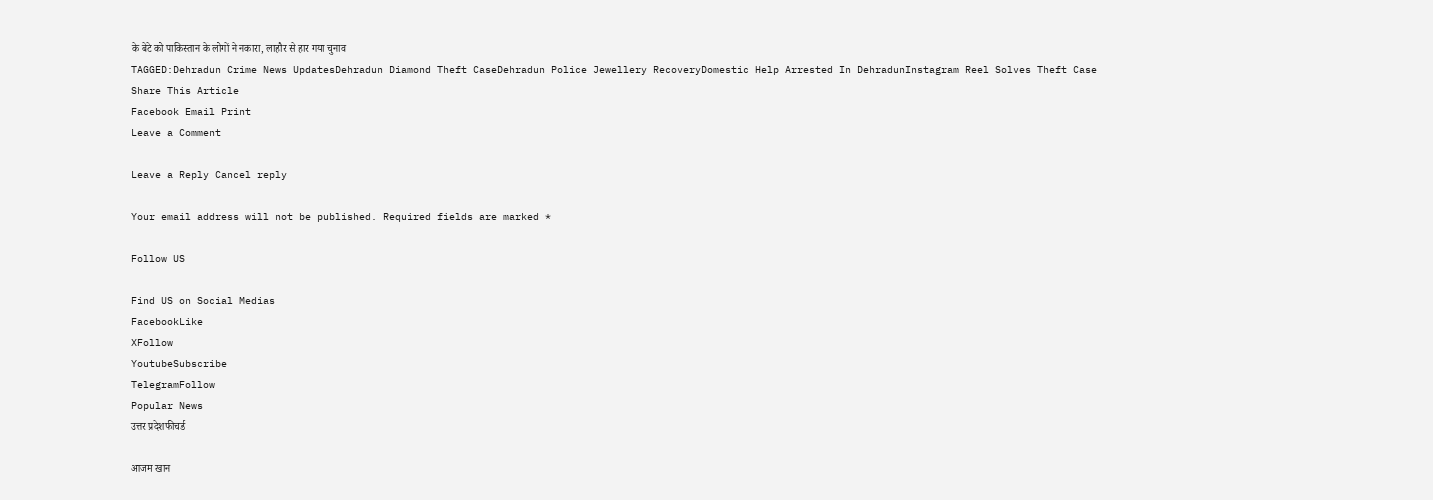के बेटे को पाकिस्तान के लोगों ने नकारा, लाहौर से हार गया चुनाव
TAGGED:Dehradun Crime News UpdatesDehradun Diamond Theft CaseDehradun Police Jewellery RecoveryDomestic Help Arrested In DehradunInstagram Reel Solves Theft Case
Share This Article
Facebook Email Print
Leave a Comment

Leave a Reply Cancel reply

Your email address will not be published. Required fields are marked *

Follow US

Find US on Social Medias
FacebookLike
XFollow
YoutubeSubscribe
TelegramFollow
Popular News
उत्तर प्रदेशफीचर्ड

आजम खान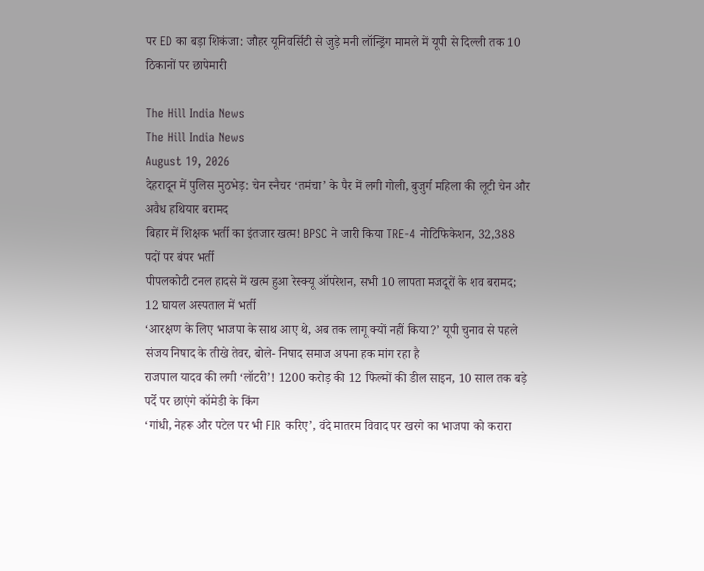पर ED का बड़ा शिकंजा: जौहर यूनिवर्सिटी से जुड़े मनी लॉन्ड्रिंग मामले में यूपी से दिल्ली तक 10 ठिकानों पर छापेमारी

The Hill India News
The Hill India News
August 19, 2026
देहरादून में पुलिस मुठभेड़: चेन स्नैचर ‘तमंचा’ के पैर में लगी गोली, बुजुर्ग महिला की लूटी चेन और अवैध हथियार बरामद
बिहार में शिक्षक भर्ती का इंतजार खत्म! BPSC ने जारी किया TRE-4 नोटिफिकेशन, 32,388 पदों पर बंपर भर्ती
पीपलकोटी टनल हादसे में खत्म हुआ रेस्क्यू ऑपरेशन, सभी 10 लापता मजदूरों के शव बरामद; 12 घायल अस्पताल में भर्ती
‘आरक्षण के लिए भाजपा के साथ आए थे, अब तक लागू क्यों नहीं किया?’ यूपी चुनाव से पहले संजय निषाद के तीखे तेवर, बोले- निषाद समाज अपना हक मांग रहा है
राजपाल यादव की लगी ‘लॉटरी’! 1200 करोड़ की 12 फिल्मों की डील साइन, 10 साल तक बड़े पर्दे पर छाएंगे कॉमेडी के किंग
‘गांधी, नेहरू और पटेल पर भी FIR करिए’, वंदे मातरम विवाद पर खरगे का भाजपा को करारा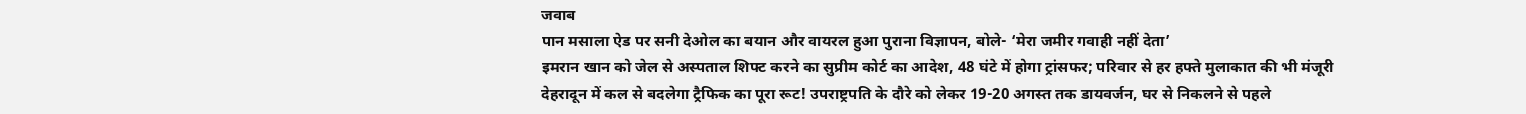जवाब
पान मसाला ऐड पर सनी देओल का बयान और वायरल हुआ पुराना विज्ञापन, बोले- ‘मेरा जमीर गवाही नहीं देता’
इमरान खान को जेल से अस्पताल शिफ्ट करने का सुप्रीम कोर्ट का आदेश, 48 घंटे में होगा ट्रांसफर; परिवार से हर हफ्ते मुलाकात की भी मंजूरी
देहरादून में कल से बदलेगा ट्रैफिक का पूरा रूट! उपराष्ट्रपति के दौरे को लेकर 19-20 अगस्त तक डायवर्जन, घर से निकलने से पहले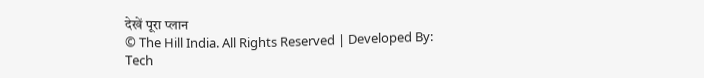देखें पूरा प्लान
© The Hill India. All Rights Reserved | Developed By: Tech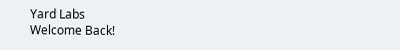Yard Labs
Welcome Back!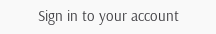Sign in to your account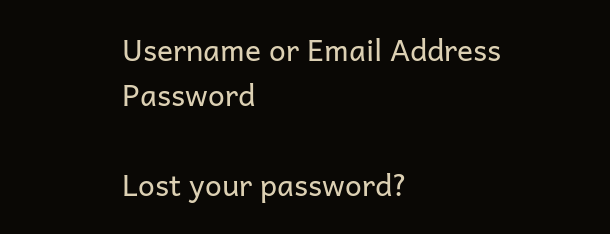Username or Email Address
Password

Lost your password?